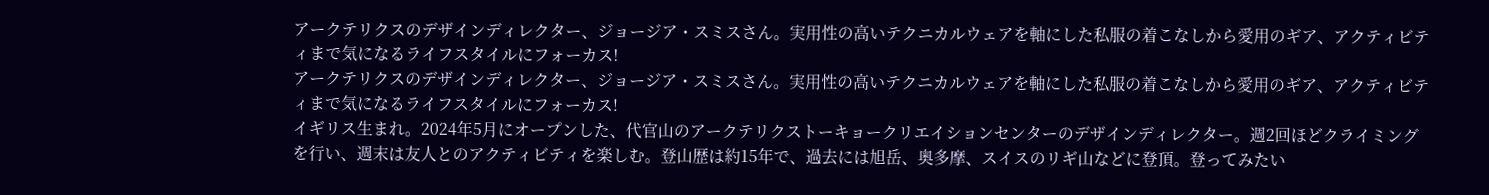アークテリクスのデザインディレクター、ジョージア・スミスさん。実用性の高いテクニカルウェアを軸にした私服の着こなしから愛用のギア、アクティビティまで気になるライフスタイルにフォーカス!
アークテリクスのデザインディレクター、ジョージア・スミスさん。実用性の高いテクニカルウェアを軸にした私服の着こなしから愛用のギア、アクティビティまで気になるライフスタイルにフォーカス!
イギリス生まれ。2024年5月にオープンした、代官山のアークテリクストーキョークリエイションセンターのデザインディレクター。週2回ほどクライミングを行い、週末は友人とのアクティビティを楽しむ。登山歴は約15年で、過去には旭岳、奥多摩、スイスのリギ山などに登頂。登ってみたい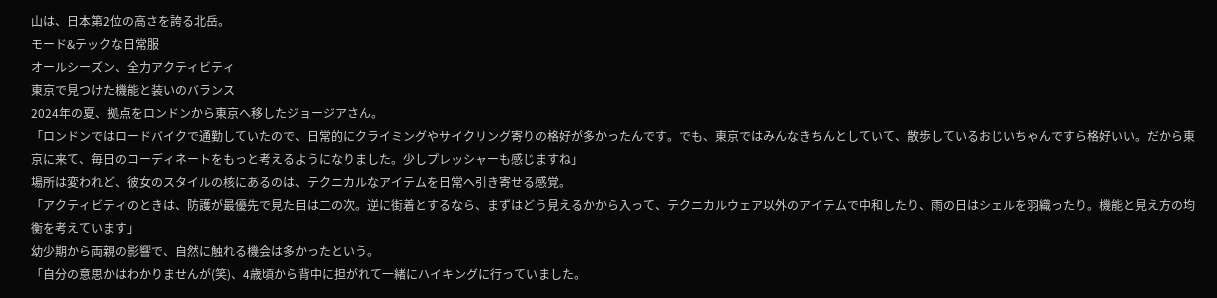山は、日本第2位の高さを誇る北岳。
モード&テックな日常服
オールシーズン、全力アクティビティ
東京で見つけた機能と装いのバランス
2024年の夏、拠点をロンドンから東京へ移したジョージアさん。
「ロンドンではロードバイクで通勤していたので、日常的にクライミングやサイクリング寄りの格好が多かったんです。でも、東京ではみんなきちんとしていて、散歩しているおじいちゃんですら格好いい。だから東京に来て、毎日のコーディネートをもっと考えるようになりました。少しプレッシャーも感じますね」
場所は変われど、彼女のスタイルの核にあるのは、テクニカルなアイテムを日常へ引き寄せる感覚。
「アクティビティのときは、防護が最優先で見た目は二の次。逆に街着とするなら、まずはどう見えるかから入って、テクニカルウェア以外のアイテムで中和したり、雨の日はシェルを羽織ったり。機能と見え方の均衡を考えています」
幼少期から両親の影響で、自然に触れる機会は多かったという。
「自分の意思かはわかりませんが(笑)、4歳頃から背中に担がれて一緒にハイキングに行っていました。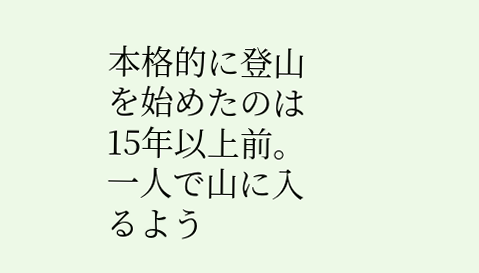本格的に登山を始めたのは15年以上前。一人で山に入るよう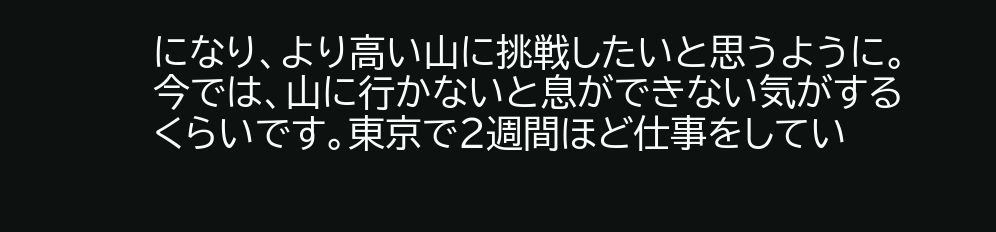になり、より高い山に挑戦したいと思うように。今では、山に行かないと息ができない気がするくらいです。東京で2週間ほど仕事をしてい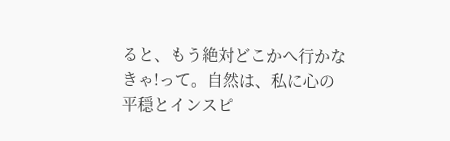ると、もう絶対どこかへ行かなきゃ!って。自然は、私に心の平穏とインスピ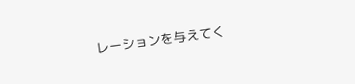レーションを与えてく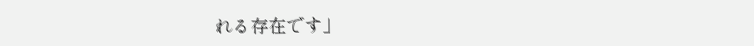れる存在です」